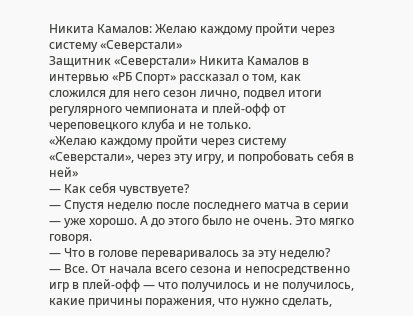Никита Камалов: Желаю каждому пройти через систему «Северстали»
Защитник «Северстали» Никита Камалов в интервью «РБ Спорт» рассказал о том, как сложился для него сезон лично, подвел итоги регулярного чемпионата и плей-офф от череповецкого клуба и не только.
«Желаю каждому пройти через систему «Северстали», через эту игру, и попробовать себя в ней»
— Как себя чувствуете?
— Спустя неделю после последнего матча в серии — уже хорошо. А до этого было не очень. Это мягко говоря.
— Что в голове переваривалось за эту неделю?
— Все. От начала всего сезона и непосредственно игр в плей-офф — что получилось и не получилось, какие причины поражения, что нужно сделать,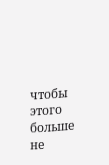чтобы этого больше не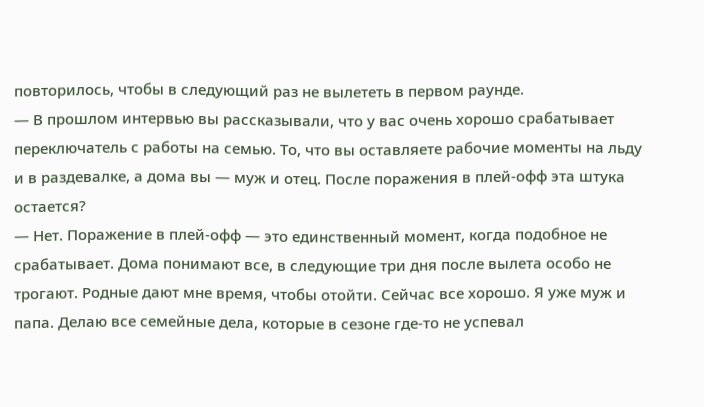повторилось, чтобы в следующий раз не вылететь в первом раунде.
— В прошлом интервью вы рассказывали, что у вас очень хорошо срабатывает переключатель с работы на семью. То, что вы оставляете рабочие моменты на льду и в раздевалке, а дома вы — муж и отец. После поражения в плей-офф эта штука остается?
— Нет. Поражение в плей-офф — это единственный момент, когда подобное не срабатывает. Дома понимают все, в следующие три дня после вылета особо не трогают. Родные дают мне время, чтобы отойти. Сейчас все хорошо. Я уже муж и папа. Делаю все семейные дела, которые в сезоне где-то не успевал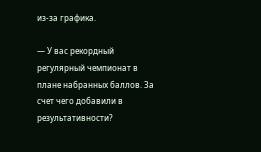из-за графика.

— У вас рекордный регулярный чемпионат в плане набранных баллов. За счет чего добавили в результативности?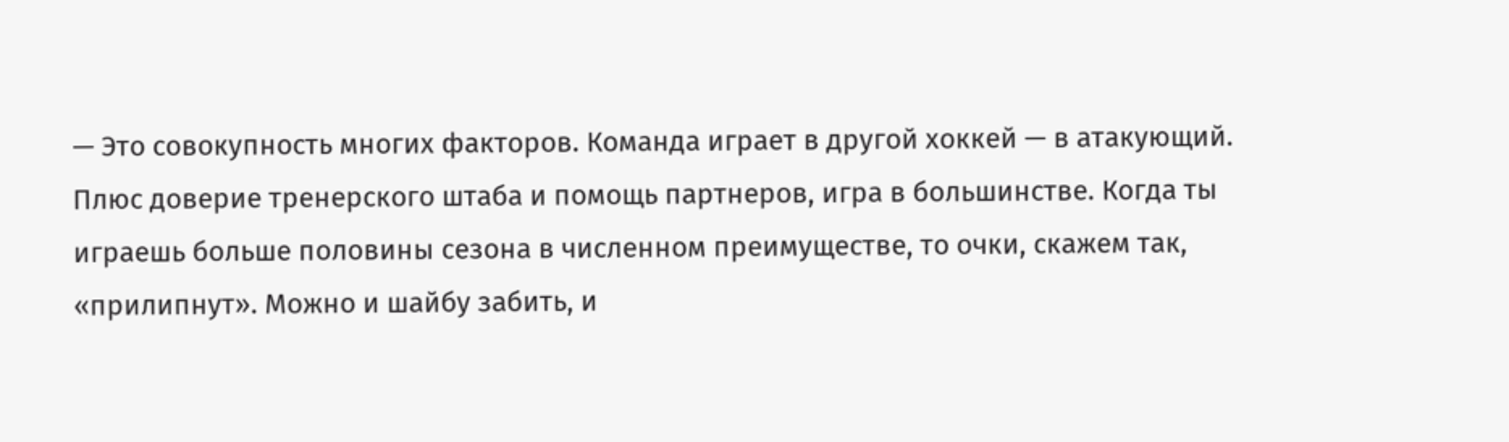— Это совокупность многих факторов. Команда играет в другой хоккей — в атакующий. Плюс доверие тренерского штаба и помощь партнеров, игра в большинстве. Когда ты играешь больше половины сезона в численном преимуществе, то очки, скажем так, «прилипнут». Можно и шайбу забить, и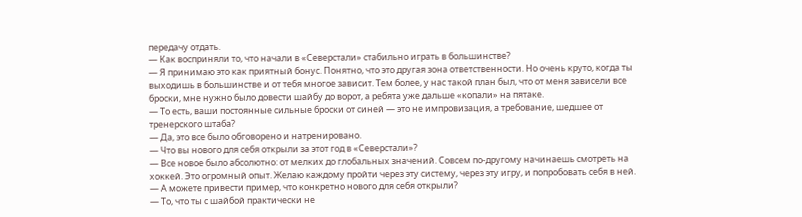передачу отдать.
— Как восприняли то, что начали в «Северстали» стабильно играть в большинстве?
— Я принимаю это как приятный бонус. Понятно, что это другая зона ответственности. Но очень круто, когда ты выходишь в большинстве и от тебя многое зависит. Тем более, у нас такой план был, что от меня зависели все броски, мне нужно было довести шайбу до ворот, а ребята уже дальше «копали» на пятаке.
— То есть, ваши постоянные сильные броски от синей — это не импровизация, а требование, шедшее от тренерского штаба?
— Да, это все было обговорено и натренировано.
— Что вы нового для себя открыли за этот год в «Северстали»?
— Все новое было абсолютно: от мелких до глобальных значений. Совсем по-другому начинаешь смотреть на хоккей. Это огромный опыт. Желаю каждому пройти через эту систему, через эту игру, и попробовать себя в ней.
— А можете привести пример, что конкретно нового для себя открыли?
— То, что ты с шайбой практически не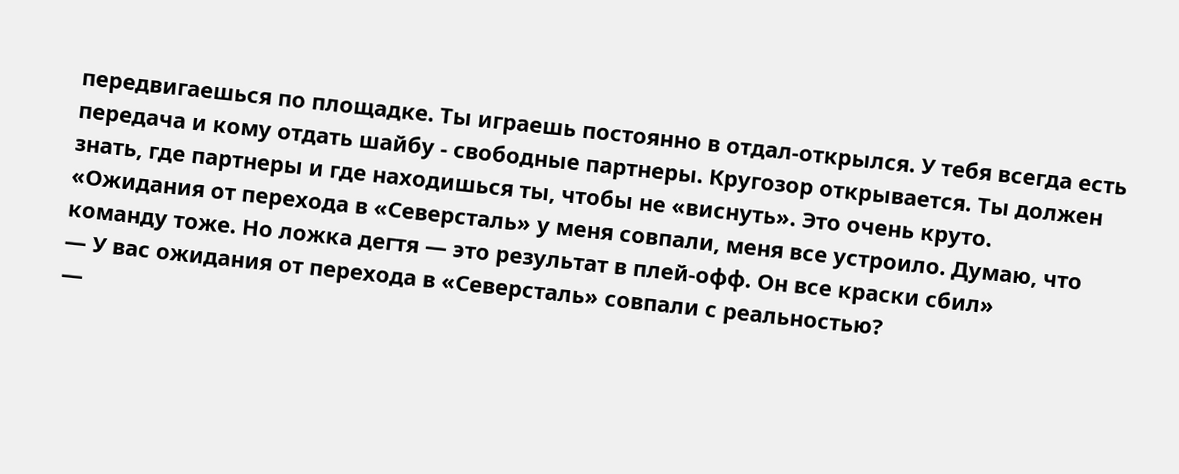передвигаешься по площадке. Ты играешь постоянно в отдал-открылся. У тебя всегда есть передача и кому отдать шайбу - свободные партнеры. Кругозор открывается. Ты должен знать, где партнеры и где находишься ты, чтобы не «виснуть». Это очень круто.
«Ожидания от перехода в «Северсталь» у меня совпали, меня все устроило. Думаю, что команду тоже. Но ложка дегтя — это результат в плей-офф. Он все краски сбил»
— У вас ожидания от перехода в «Северсталь» совпали с реальностью?
—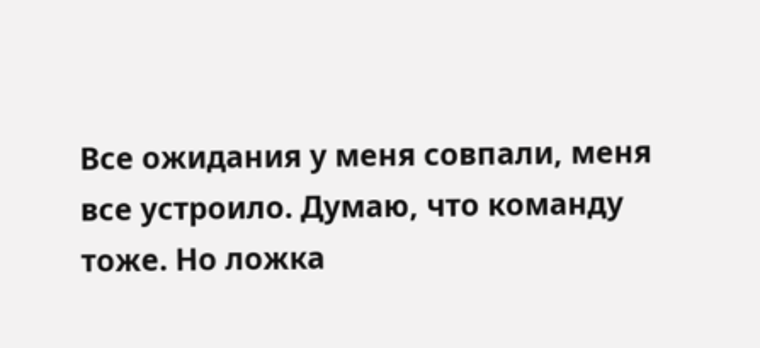Все ожидания у меня совпали, меня все устроило. Думаю, что команду тоже. Но ложка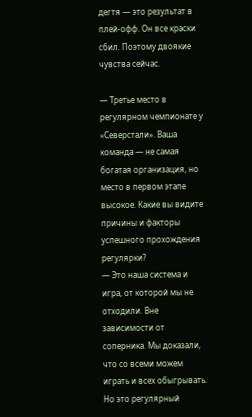дегтя — это результат в плей-офф. Он все краски сбил. Поэтому двоякие чувства сейчас.

— Третье место в регулярном чемпионате у «Северстали». Ваша команда — не самая богатая организация, но место в первом этапе высокое. Какие вы видите причины и факторы успешного прохождения регулярки?
— Это наша система и игра, от которой мы не отходили. Вне зависимости от соперника. Мы доказали, что со всеми можем играть и всех обыгрывать. Но это регулярный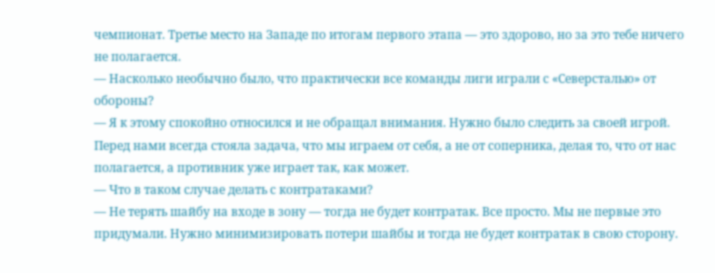чемпионат. Третье место на Западе по итогам первого этапа — это здорово, но за это тебе ничего не полагается.
— Насколько необычно было, что практически все команды лиги играли с «Северсталью» от обороны?
— Я к этому спокойно относился и не обращал внимания. Нужно было следить за своей игрой. Перед нами всегда стояла задача, что мы играем от себя, а не от соперника, делая то, что от нас полагается, а противник уже играет так, как может.
— Что в таком случае делать с контратаками?
— Не терять шайбу на входе в зону — тогда не будет контратак. Все просто. Мы не первые это придумали. Нужно минимизировать потери шайбы и тогда не будет контратак в свою сторону.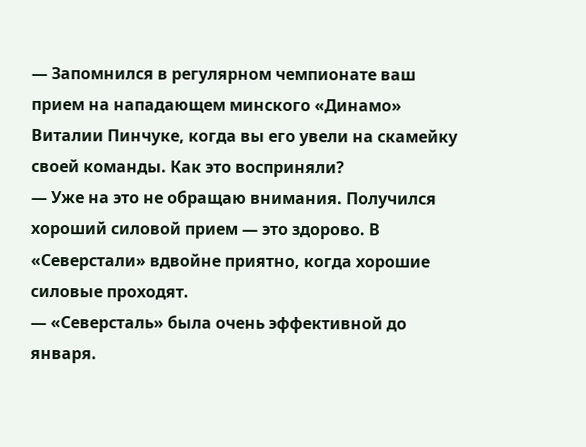— Запомнился в регулярном чемпионате ваш прием на нападающем минского «Динамо» Виталии Пинчуке, когда вы его увели на скамейку своей команды. Как это восприняли?
— Уже на это не обращаю внимания. Получился хороший силовой прием — это здорово. В «Северстали» вдвойне приятно, когда хорошие силовые проходят.
— «Северсталь» была очень эффективной до января.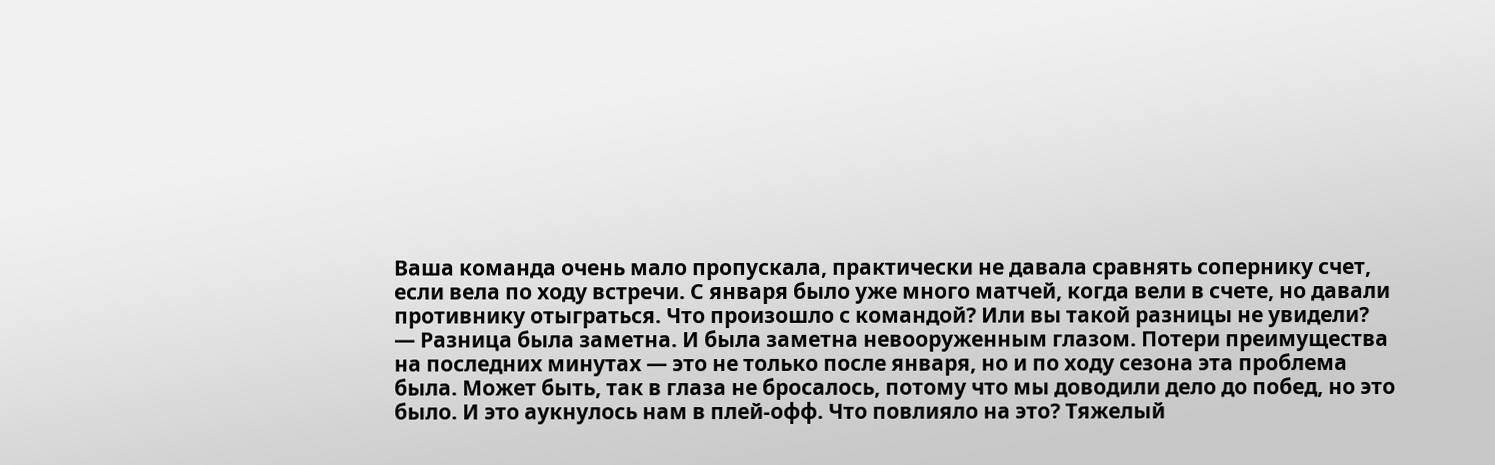Ваша команда очень мало пропускала, практически не давала сравнять сопернику счет, если вела по ходу встречи. С января было уже много матчей, когда вели в счете, но давали противнику отыграться. Что произошло с командой? Или вы такой разницы не увидели?
— Разница была заметна. И была заметна невооруженным глазом. Потери преимущества на последних минутах — это не только после января, но и по ходу сезона эта проблема была. Может быть, так в глаза не бросалось, потому что мы доводили дело до побед, но это было. И это аукнулось нам в плей-офф. Что повлияло на это? Тяжелый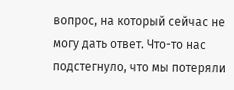вопрос, на который сейчас не могу дать ответ. Что-то нас подстегнуло, что мы потеряли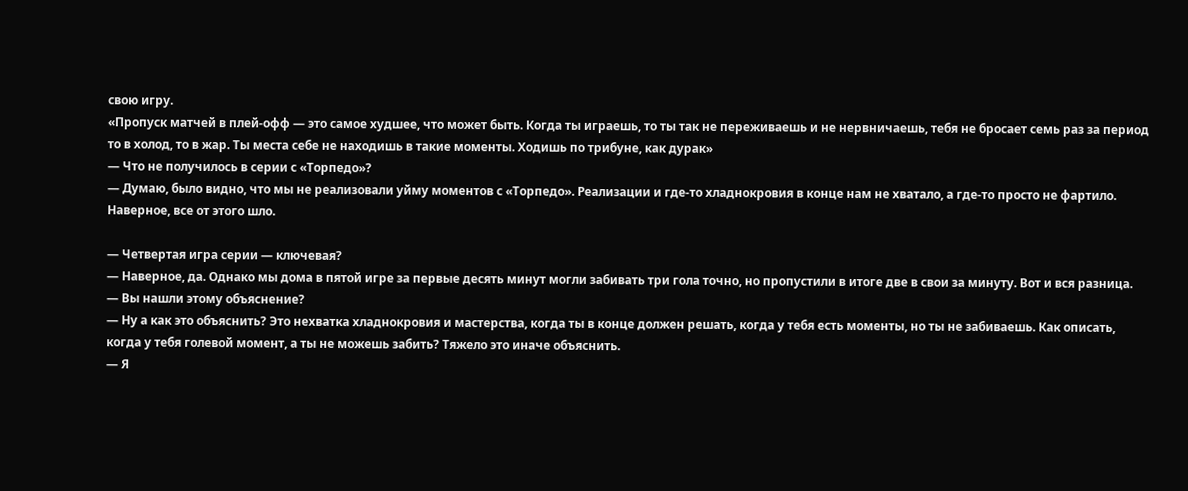свою игру.
«Пропуск матчей в плей-офф — это самое худшее, что может быть. Когда ты играешь, то ты так не переживаешь и не нервничаешь, тебя не бросает семь раз за период то в холод, то в жар. Ты места себе не находишь в такие моменты. Ходишь по трибуне, как дурак»
— Что не получилось в серии с «Торпедо»?
— Думаю, было видно, что мы не реализовали уйму моментов с «Торпедо». Реализации и где-то хладнокровия в конце нам не хватало, а где-то просто не фартило. Наверное, все от этого шло.

— Четвертая игра серии — ключевая?
— Наверное, да. Однако мы дома в пятой игре за первые десять минут могли забивать три гола точно, но пропустили в итоге две в свои за минуту. Вот и вся разница.
— Вы нашли этому объяснение?
— Ну а как это объяснить? Это нехватка хладнокровия и мастерства, когда ты в конце должен решать, когда у тебя есть моменты, но ты не забиваешь. Как описать, когда у тебя голевой момент, а ты не можешь забить? Тяжело это иначе объяснить.
— Я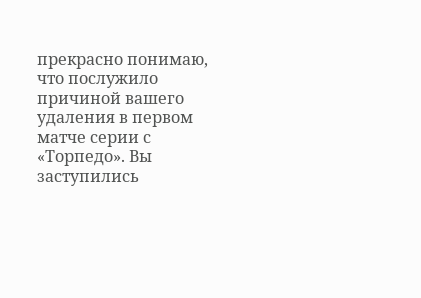прекрасно понимаю, что послужило причиной вашего удаления в первом матче серии с «Торпедо». Вы заступились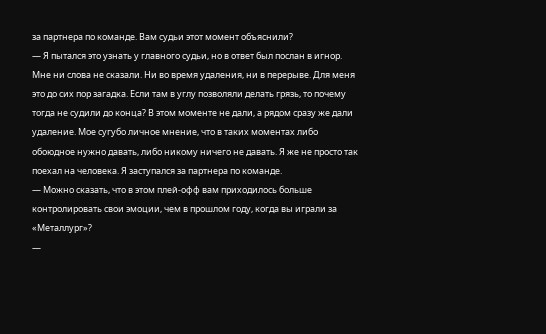за партнера по команде. Вам судьи этот момент объяснили?
— Я пытался это узнать у главного судьи, но в ответ был послан в игнор. Мне ни слова не сказали. Ни во время удаления, ни в перерыве. Для меня это до сих пор загадка. Если там в углу позволяли делать грязь, то почему тогда не судили до конца? В этом моменте не дали, а рядом сразу же дали удаление. Мое сугубо личное мнение, что в таких моментах либо обоюдное нужно давать, либо никому ничего не давать. Я же не просто так поехал на человека. Я заступался за партнера по команде.
— Можно сказать, что в этом плей-офф вам приходилось больше контролировать свои эмоции, чем в прошлом году, когда вы играли за «Металлург»?
—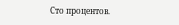Сто процентов.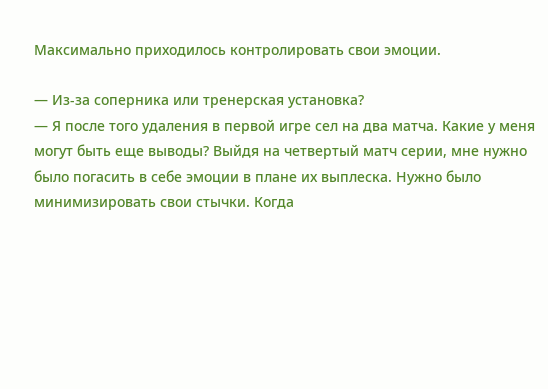Максимально приходилось контролировать свои эмоции.

— Из-за соперника или тренерская установка?
— Я после того удаления в первой игре сел на два матча. Какие у меня могут быть еще выводы? Выйдя на четвертый матч серии, мне нужно было погасить в себе эмоции в плане их выплеска. Нужно было минимизировать свои стычки. Когда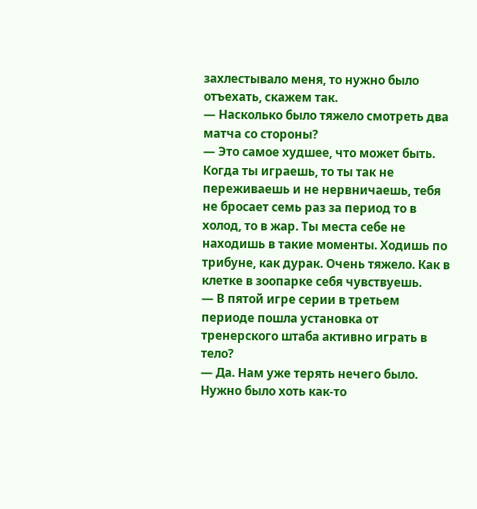захлестывало меня, то нужно было отъехать, скажем так.
— Насколько было тяжело смотреть два матча со стороны?
— Это самое худшее, что может быть. Когда ты играешь, то ты так не переживаешь и не нервничаешь, тебя не бросает семь раз за период то в холод, то в жар. Ты места себе не находишь в такие моменты. Ходишь по трибуне, как дурак. Очень тяжело. Как в клетке в зоопарке себя чувствуешь.
— В пятой игре серии в третьем периоде пошла установка от тренерского штаба активно играть в тело?
— Да. Нам уже терять нечего было. Нужно было хоть как-то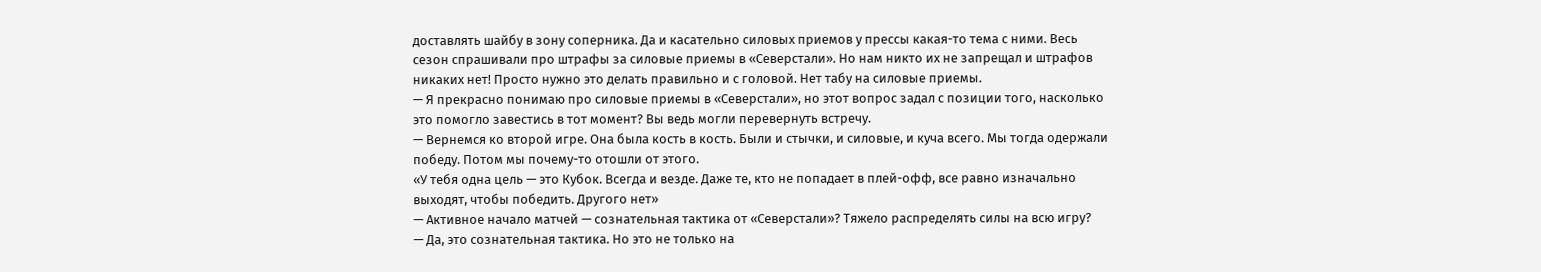доставлять шайбу в зону соперника. Да и касательно силовых приемов у прессы какая-то тема с ними. Весь сезон спрашивали про штрафы за силовые приемы в «Северстали». Но нам никто их не запрещал и штрафов никаких нет! Просто нужно это делать правильно и с головой. Нет табу на силовые приемы.
— Я прекрасно понимаю про силовые приемы в «Северстали», но этот вопрос задал с позиции того, насколько это помогло завестись в тот момент? Вы ведь могли перевернуть встречу.
— Вернемся ко второй игре. Она была кость в кость. Были и стычки, и силовые, и куча всего. Мы тогда одержали победу. Потом мы почему-то отошли от этого.
«У тебя одна цель — это Кубок. Всегда и везде. Даже те, кто не попадает в плей-офф, все равно изначально выходят, чтобы победить. Другого нет»
— Активное начало матчей — сознательная тактика от «Северстали»? Тяжело распределять силы на всю игру?
— Да, это сознательная тактика. Но это не только на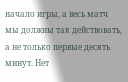начало игры, а весь матч мы должны так действовать, а не только первые десять минут. Нет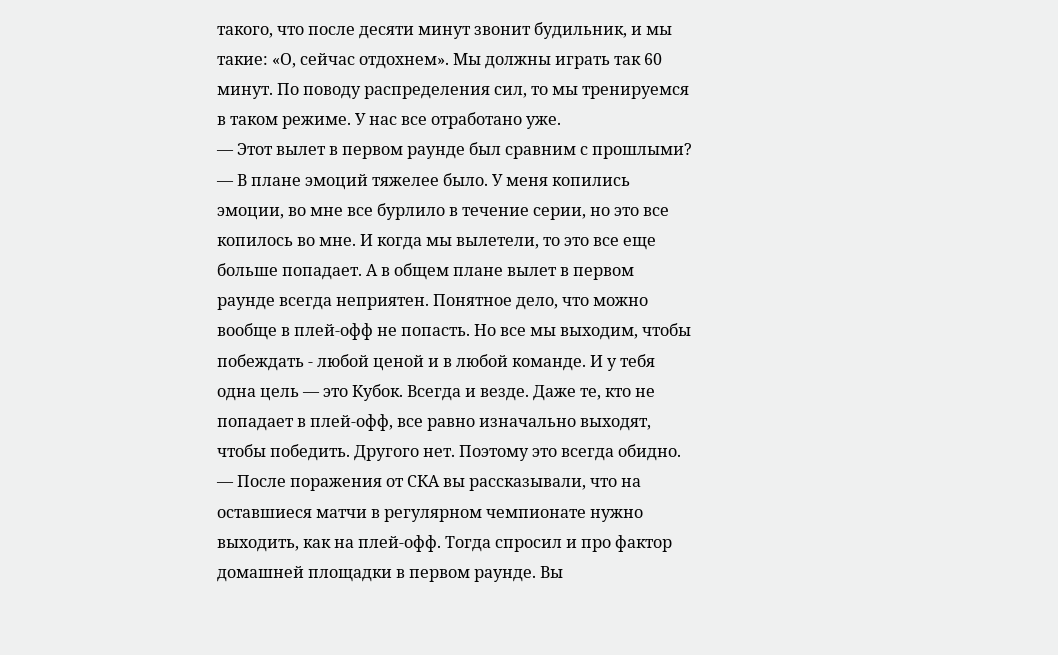такого, что после десяти минут звонит будильник, и мы такие: «О, сейчас отдохнем». Мы должны играть так 60 минут. По поводу распределения сил, то мы тренируемся в таком режиме. У нас все отработано уже.
— Этот вылет в первом раунде был сравним с прошлыми?
— В плане эмоций тяжелее было. У меня копились эмоции, во мне все бурлило в течение серии, но это все копилось во мне. И когда мы вылетели, то это все еще больше попадает. А в общем плане вылет в первом раунде всегда неприятен. Понятное дело, что можно вообще в плей-офф не попасть. Но все мы выходим, чтобы побеждать - любой ценой и в любой команде. И у тебя одна цель — это Кубок. Всегда и везде. Даже те, кто не попадает в плей-офф, все равно изначально выходят, чтобы победить. Другого нет. Поэтому это всегда обидно.
— После поражения от СКА вы рассказывали, что на оставшиеся матчи в регулярном чемпионате нужно выходить, как на плей-офф. Тогда спросил и про фактор домашней площадки в первом раунде. Вы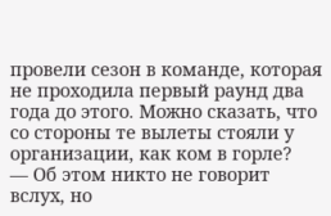провели сезон в команде, которая не проходила первый раунд два года до этого. Можно сказать, что со стороны те вылеты стояли у организации, как ком в горле?
— Об этом никто не говорит вслух, но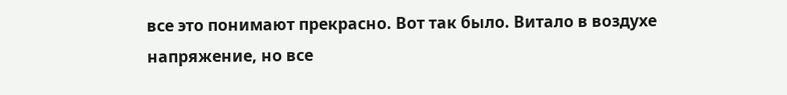все это понимают прекрасно. Вот так было. Витало в воздухе напряжение, но все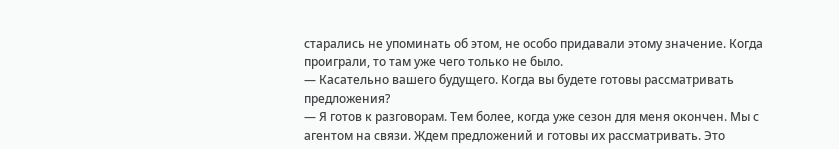старались не упоминать об этом, не особо придавали этому значение. Когда проиграли, то там уже чего только не было.
— Касательно вашего будущего. Когда вы будете готовы рассматривать предложения?
— Я готов к разговорам. Тем более, когда уже сезон для меня окончен. Мы с агентом на связи. Ждем предложений и готовы их рассматривать. Это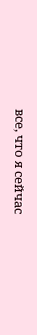все, что я сейчас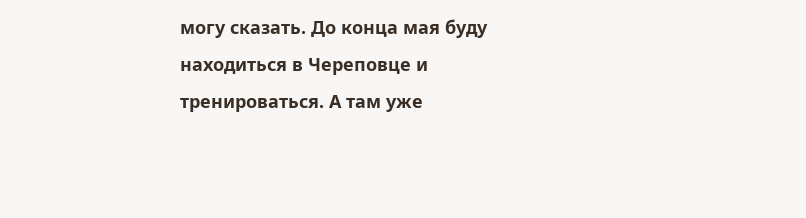могу сказать. До конца мая буду находиться в Череповце и тренироваться. А там уже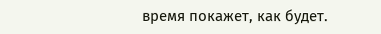время покажет, как будет.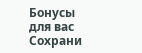Бонусы для вас
Сохрани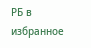РБ в избранное